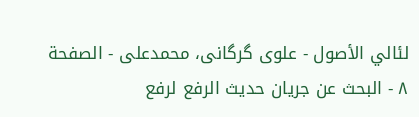لئالي الأصول - علوی گرگانی، محمدعلی - الصفحة ٨ - البحث عن جريان حديث الرفع لرفع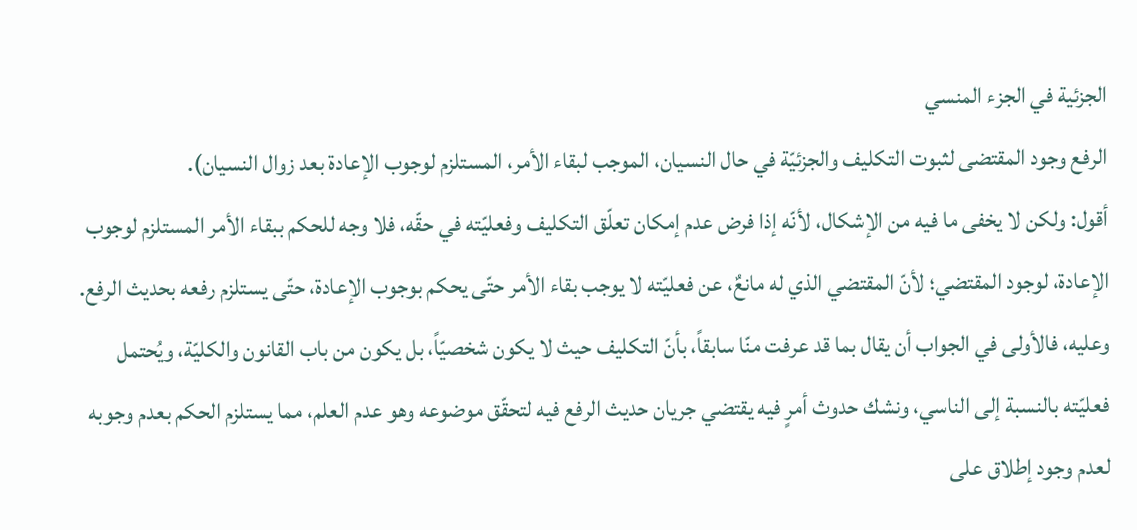الجزئية في الجزء المنسي
الرفع وجود المقتضى لثبوت التكليف والجزئيّة في حال النسيان، الموجب لبقاء الأمر، المستلزم لوجوب الإعادة بعد زوال النسيان).
أقول: ولكن لا يخفى ما فيه من الإشكال، لأنّه إذا فرض عدم إمكان تعلّق التكليف وفعليّته في حقّه، فلا وجه للحكم ببقاء الأمر المستلزم لوجوب الإعادة، لوجود المقتضي؛ لأنّ المقتضي الذي له مانعٌ، عن فعليّته لا يوجب بقاء الأمر حتّى يحكم بوجوب الإعادة، حتّى يستلزم رفعه بحديث الرفع.
وعليه، فالأولى في الجواب أن يقال بما قد عرفت منّا سابقاً، بأنّ التكليف حيث لا يكون شخصيّاً، بل يكون من باب القانون والكليّة، ويُحتمل فعليّته بالنسبة إلى الناسي، ونشك حدوث أمرٍ فيه يقتضي جريان حديث الرفع فيه لتحقّق موضوعه وهو عدم العلم، مما يستلزم الحكم بعدم وجوبه لعدم وجود إطلاق على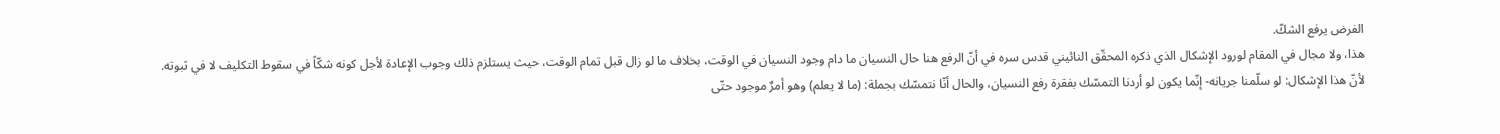الفرض يرفع الشكّ.
هذا، ولا مجال في المقام لورود الإشكال الذي ذكره المحقّق النائيني قدس سره في أنّ الرفع هنا حال النسيان ما دام وجود النسيان في الوقت، بخلاف ما لو زال قبل تمام الوقت، حيث يستلزم ذلك وجوب الإعادة لأجل كونه شكّاً في سقوط التكليف لا في ثبوته.
لأنّ هذا الإشكال: لو سلّمنا جريانه- إنّما يكون لو أردنا التمسّك بفقرة رفع النسيان، والحال أنّا نتمسّك بجملة: (ما لا يعلم) وهو أمرٌ موجود حتّى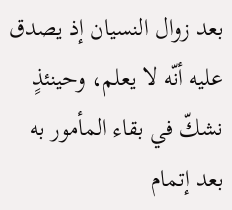بعد زوال النسيان إذ يصدق عليه أنّه لا يعلم، وحينئذٍ نشكّ في بقاء المأمور به بعد إتمام